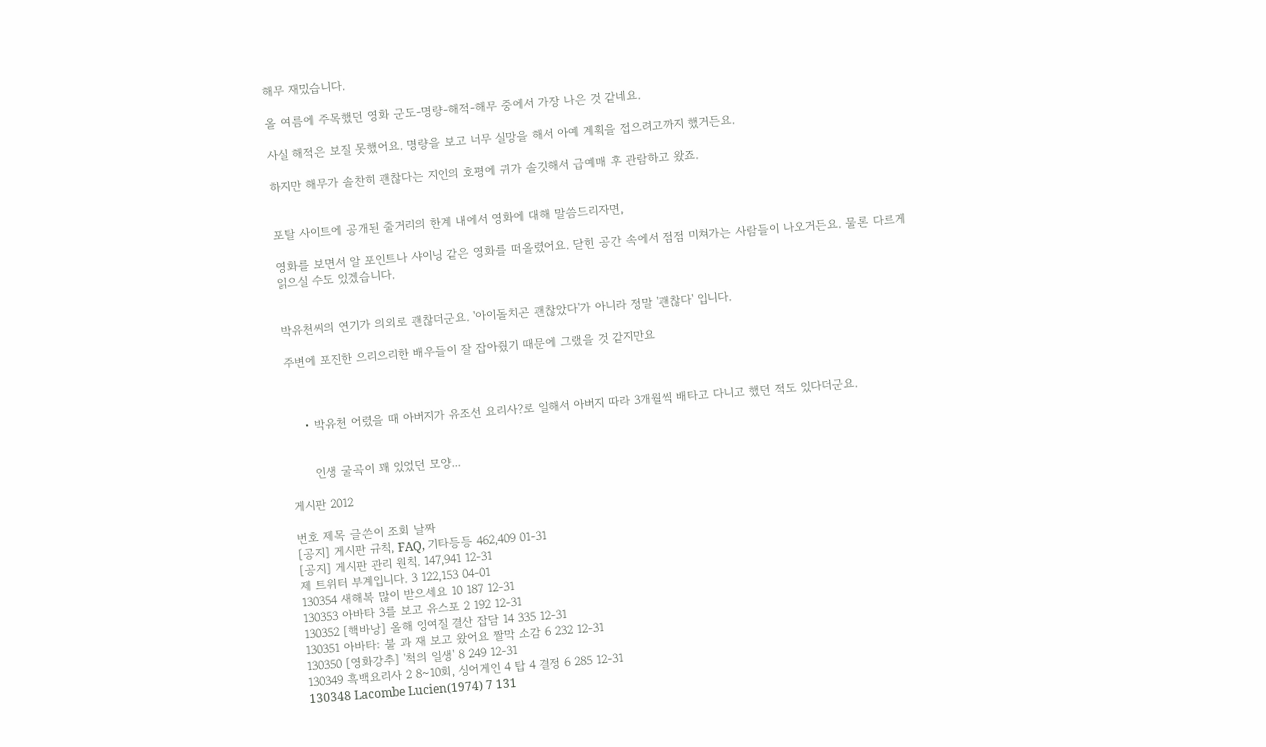해무 재밌습니다.

올 여름에 주목했던 영화 군도-명량-해적-해무 중에서 가장 나은 것 같네요.

사실 해적은 보질 못했어요. 명량을 보고 너무 실망을 해서 아예 계획을 접으려고까지 했거든요.

하지만 해무가 솔찬히 괜찮다는 지인의 호평에 귀가 솔깃해서 급예매 후 관람하고 왔죠.


포탈 사이트에 공개된 줄거리의 한계 내에서 영화에 대해 말씀드리자면,

영화를 보면서 알 포인트나 샤이닝 같은 영화를 떠올렸어요. 닫힌 공간 속에서 점점 미쳐가는 사람들이 나오거든요. 물론 다르게 읽으실 수도 있겠습니다.


박유천씨의 연기가 의외로 괜찮더군요. '아이돌치곤 괜찮았다'가 아니라 정말 '괜찮다' 입니다.

주변에 포진한 으리으리한 배우들이 잘 잡아줬기 때문에 그랬을 것 같지만요



    • 박유천 어렸을 때 아버지가 유조선 요리사?로 일해서 아버지 따라 3개월씩 배타고 다니고 했던 적도 있다더군요.


      인생 굴곡이 꽤 있었던 모양...

게시판 2012

번호 제목 글쓴이 조회 날짜
[공지] 게시판 규칙, FAQ, 기타등등 462,409 01-31
[공지] 게시판 관리 원칙. 147,941 12-31
제 트위터 부계입니다. 3 122,153 04-01
130354 새해복 많이 받으세요 10 187 12-31
130353 아바타 3를 보고 유스포 2 192 12-31
130352 [핵바낭] 올해 잉여질 결산 잡담 14 335 12-31
130351 아바타: 불 과 재 보고 왔어요 짤막 소감 6 232 12-31
130350 [영화강추] '척의 일생' 8 249 12-31
130349 흑백요리사 2 8~10회, 싱어게인 4 탑 4 결정 6 285 12-31
130348 Lacombe Lucien(1974) 7 131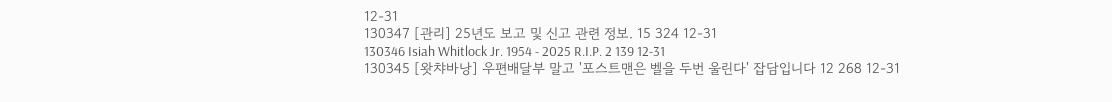12-31
130347 [관리] 25년도 보고 및 신고 관련 정보. 15 324 12-31
130346 Isiah Whitlock Jr. 1954 - 2025 R.I.P. 2 139 12-31
130345 [왓챠바낭] 우편배달부 말고 '포스트맨은 벨을 두번 울린다' 잡담입니다 12 268 12-31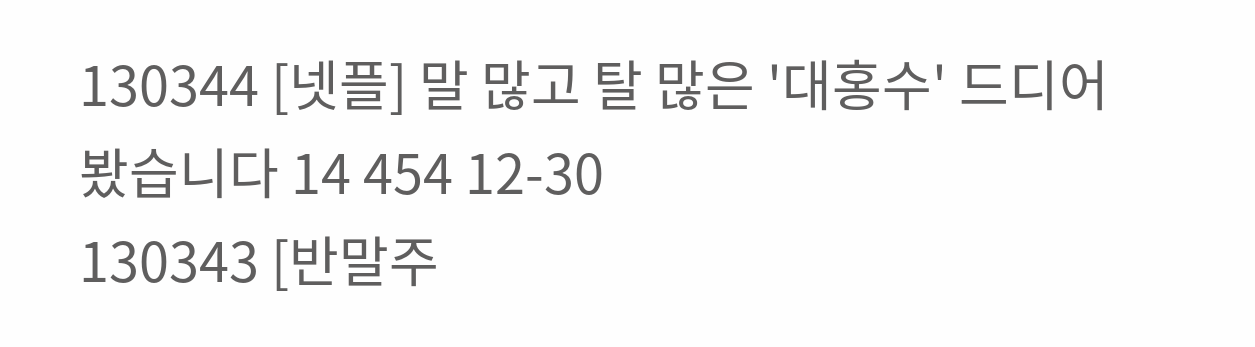130344 [넷플] 말 많고 탈 많은 '대홍수' 드디어 봤습니다 14 454 12-30
130343 [반말주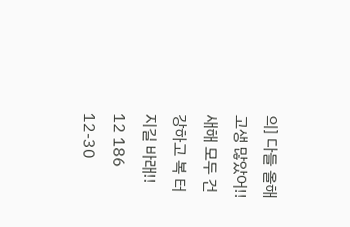의] 다들 올해 고생 많았어!! 새해 모두 건강하고 복 터지길 바래!! 12 186 12-30